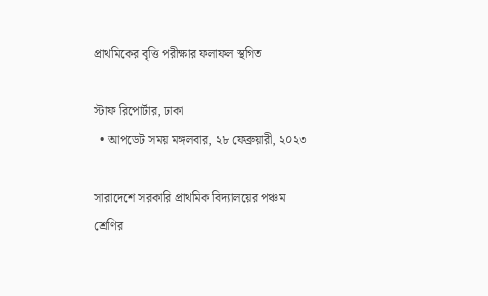প্রাথমিকের বৃত্তি পরীক্ষার ফলাফল স্থগিত

স্টাফ রিপোর্টার, ঢাকা
  • আপডেট সময় মঙ্গলবার, ২৮ ফেব্রুয়ারী, ২০২৩

সারাদেশে সরকারি প্রাথমিক বিদ্যালয়ের পঞ্চম শ্রেণির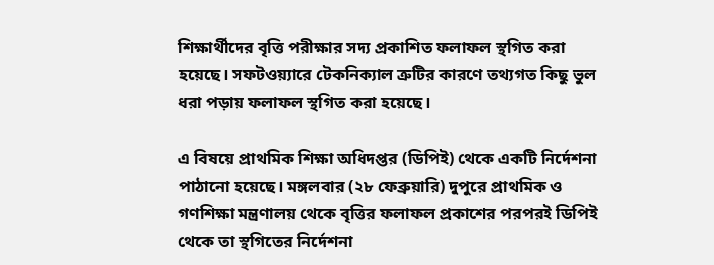শিক্ষার্থীদের বৃত্তি পরীক্ষার সদ্য প্রকাশিত ফলাফল স্থগিত করা হয়েছে। সফটওয়্যারে টেকনিক্যাল ত্রুটির কারণে তথ্যগত কিছু ভুল ধরা পড়ায় ফলাফল স্থগিত করা হয়েছে।

এ বিষয়ে প্রাথমিক শিক্ষা অধিদপ্তর (ডিপিই) থেকে একটি নির্দেশনা পাঠানো হয়েছে। মঙ্গলবার (২৮ ফেব্রুয়ারি) দুপুরে প্রাথমিক ও গণশিক্ষা মন্ত্রণালয় থেকে বৃত্তির ফলাফল প্রকাশের পরপরই ডিপিই থেকে তা স্থগিতের নির্দেশনা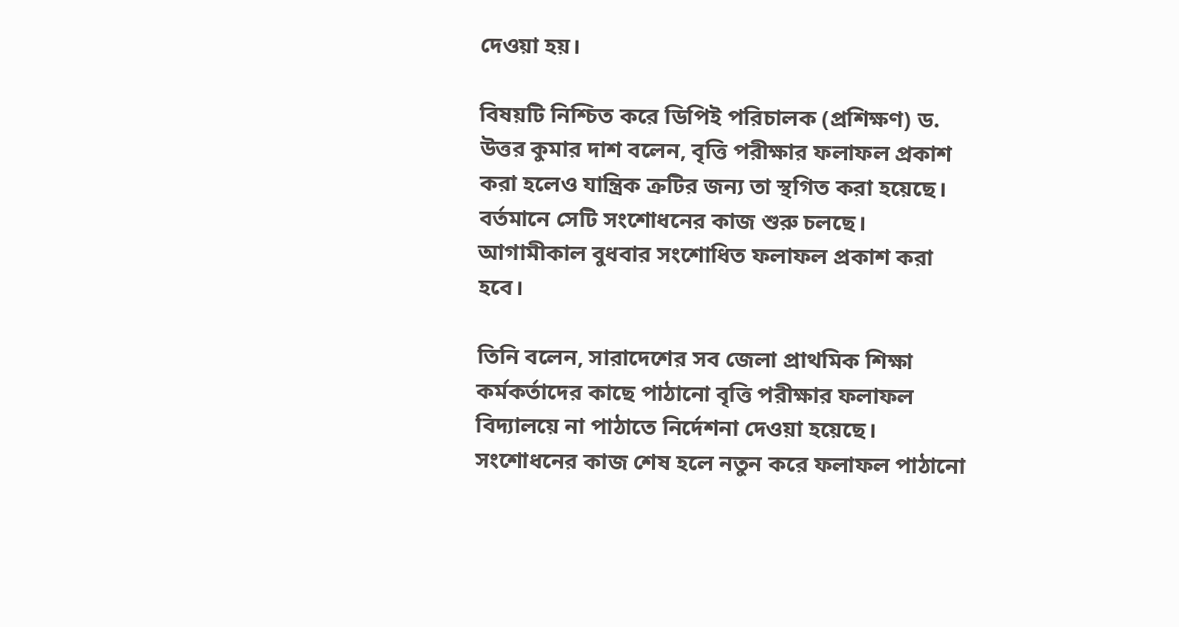দেওয়া হয়।

বিষয়টি নিশ্চিত করে ডিপিই পরিচালক (প্রশিক্ষণ) ড. উত্তর কুমার দাশ বলেন, বৃত্তি পরীক্ষার ফলাফল প্রকাশ করা হলেও যান্ত্রিক ক্রটির জন্য তা স্থগিত করা হয়েছে। বর্তমানে সেটি সংশোধনের কাজ শুরু চলছে। আগামীকাল বুধবার সংশোধিত ফলাফল প্রকাশ করা হবে।

তিনি বলেন, সারাদেশের সব জেলা প্রাথমিক শিক্ষা কর্মকর্তাদের কাছে পাঠানো বৃত্তি পরীক্ষার ফলাফল বিদ্যালয়ে না পাঠাতে নির্দেশনা দেওয়া হয়েছে। সংশোধনের কাজ শেষ হলে নতুন করে ফলাফল পাঠানো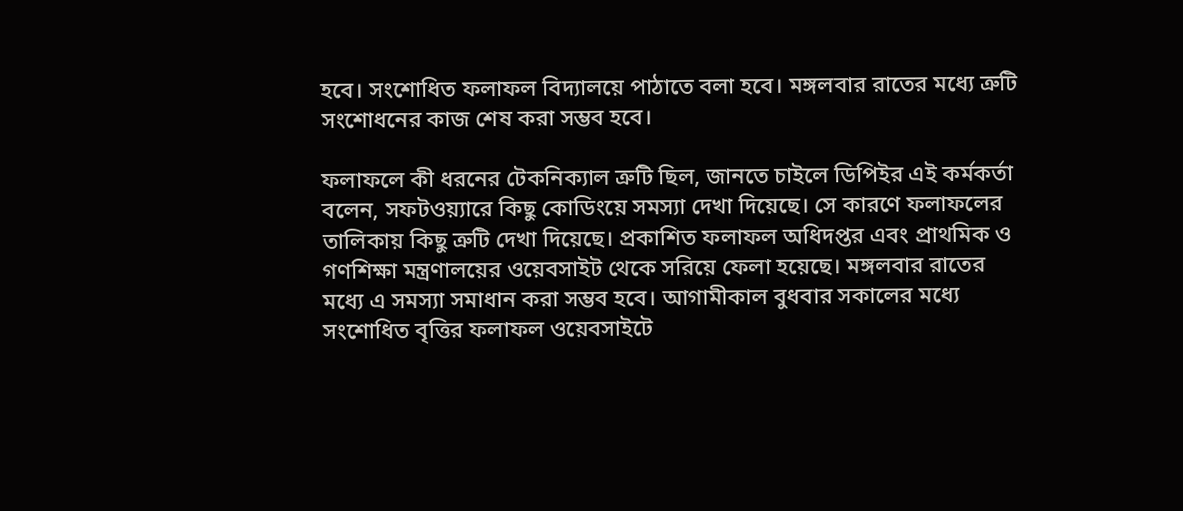হবে। সংশোধিত ফলাফল বিদ্যালয়ে পাঠাতে বলা হবে। মঙ্গলবার রাতের মধ্যে ত্রুটি সংশোধনের কাজ শেষ করা সম্ভব হবে।

ফলাফলে কী ধরনের টেকনিক্যাল ত্রুটি ছিল, জানতে চাইলে ডিপিইর এই কর্মকর্তা বলেন, সফটওয়্যারে কিছু কোডিংয়ে সমস্যা দেখা দিয়েছে। সে কারণে ফলাফলের তালিকায় কিছু ত্রুটি দেখা দিয়েছে। প্রকাশিত ফলাফল অধিদপ্তর এবং প্রাথমিক ও গণশিক্ষা মন্ত্রণালয়ের ওয়েবসাইট থেকে সরিয়ে ফেলা হয়েছে। মঙ্গলবার রাতের মধ্যে এ সমস্যা সমাধান করা সম্ভব হবে। আগামীকাল বুধবার সকালের মধ্যে সংশোধিত বৃত্তির ফলাফল ওয়েবসাইটে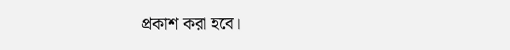প্রকাশ করা হবে।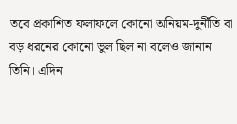তবে প্রকাশিত ফলাফলে কোনো অনিয়ম-দুর্নীতি বা বড় ধরনের কোনো ভুল ছিল না বলেও জানান তিনি। এদিন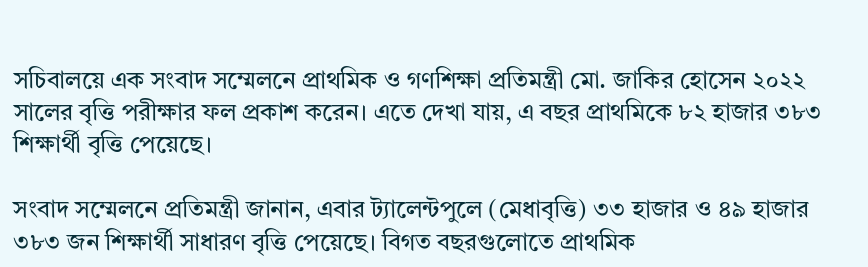সচিবালয়ে এক সংবাদ সম্মেলনে প্রাথমিক ও গণশিক্ষা প্রতিমন্ত্রী মো. জাকির হোসেন ২০২২ সালের বৃত্তি পরীক্ষার ফল প্রকাশ করেন। এতে দেখা যায়, এ বছর প্রাথমিকে ৮২ হাজার ৩৮৩ শিক্ষার্থী বৃত্তি পেয়েছে।

সংবাদ সম্মেলনে প্রতিমন্ত্রী জানান, এবার ট্যালেন্টপুলে (মেধাবৃত্তি) ৩৩ হাজার ও ৪৯ হাজার ৩৮৩ জন শিক্ষার্থী সাধারণ বৃত্তি পেয়েছে। বিগত বছরগুলোতে প্রাথমিক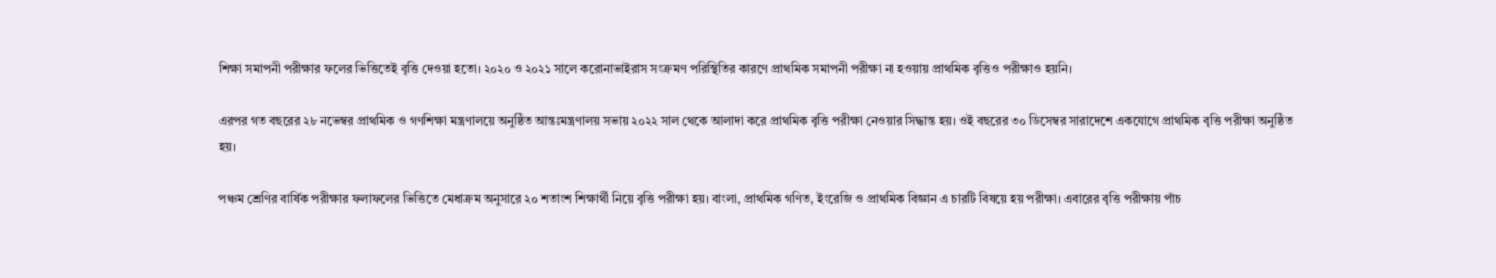শিক্ষা সমাপনী পরীক্ষার ফলের ভিত্তিতেই বৃত্তি দেওয়া হতো। ২০২০ ও ২০২১ সালে করোনাভাইরাস সংক্রমণ পরিস্থিতির কারণে প্রাথমিক সমাপনী পরীক্ষা না হওয়ায় প্রাথমিক বৃত্তিও পরীক্ষাও হয়নি।

এরপর গত বছরের ২৮ নভেম্বর প্রাথমিক ও গণশিক্ষা মন্ত্রণালয়ে অনুষ্ঠিত আন্তঃমন্ত্রণালয় সভায় ২০২২ সাল থেকে আলাদা করে প্রাথমিক বৃত্তি পরীক্ষা নেওয়ার সিদ্ধান্ত হয়। ওই বছরের ৩০ ডিসেম্বর সারাদেশে একযোগে প্রাথমিক বৃত্তি পরীক্ষা অনুষ্ঠিত হয়।

পঞ্চম শ্রেণির বার্ষিক পরীক্ষার ফলাফলের ভিত্তিতে মেধাক্রম অনুসারে ২০ শতাংশ শিক্ষার্থী নিয়ে বৃত্তি পরীক্ষা হয়। বাংলা, প্রাথমিক গণিত, ইংরেজি ও প্রাথমিক বিজ্ঞান এ চারটি বিষয়ে হয় পরীক্ষা। এবারের বৃত্তি পরীক্ষায় পাঁচ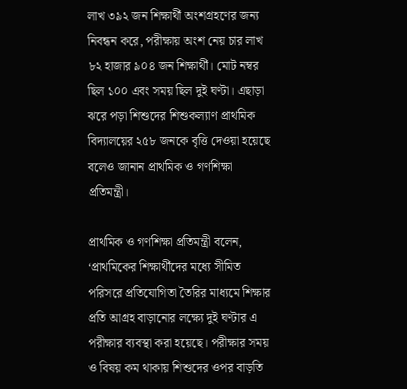লাখ ৩৯২ জন শিক্ষার্থী অংশগ্রহণের জন্য নিবন্ধন করে, পরীক্ষায় অংশ নেয় চার লাখ ৮২ হাজার ৯০৪ জন শিক্ষার্থী। মোট নম্বর ছিল ১০০ এবং সময় ছিল দুই ঘণ্টা। এছাড়া ঝরে পড়া শিশুদের শিশুকল্যাণ প্রাথমিক বিদ্যালয়ের ২৫৮ জনকে বৃত্তি দেওয়া হয়েছে বলেও জানান প্রাথমিক ও গণশিক্ষা প্রতিমন্ত্রী।

প্রাথমিক ও গণশিক্ষা প্রতিমন্ত্রী বলেন, ‘প্রাথমিকের শিক্ষার্থীদের মধ্যে সীমিত পরিসরে প্রতিযোগিতা তৈরির মাধ্যমে শিক্ষার প্রতি আগ্রহ বাড়ানোর লক্ষ্যে দুই ঘণ্টার এ পরীক্ষার ব্যবস্থা করা হয়েছে। পরীক্ষার সময় ও বিষয় কম থাকায় শিশুদের ওপর বাড়তি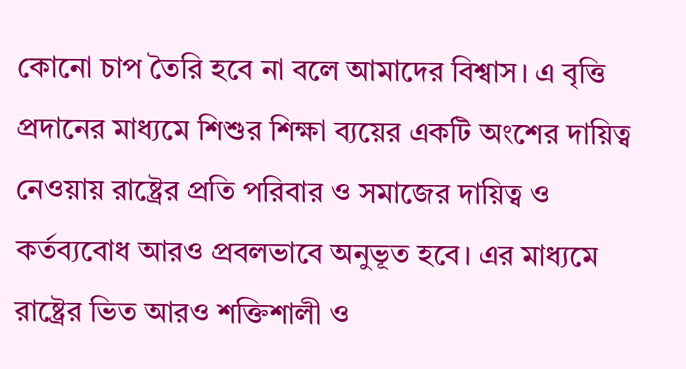কোনো চাপ তৈরি হবে না বলে আমাদের বিশ্বাস। এ বৃত্তি প্রদানের মাধ্যমে শিশুর শিক্ষা ব্যয়ের একটি অংশের দায়িত্ব নেওয়ায় রাষ্ট্রের প্রতি পরিবার ও সমাজের দায়িত্ব ও কর্তব্যবোধ আরও প্রবলভাবে অনুভূত হবে। এর মাধ্যমে রাষ্ট্রের ভিত আরও শক্তিশালী ও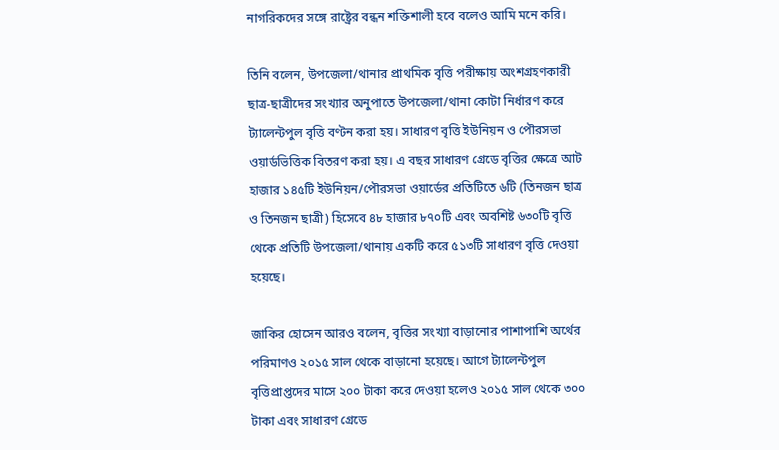নাগরিকদের সঙ্গে রাষ্ট্রের বন্ধন শক্তিশালী হবে বলেও আমি মনে করি।

তিনি বলেন, উপজেলা/থানার প্রাথমিক বৃত্তি পরীক্ষায় অংশগ্রহণকারী ছাত্র-ছাত্রীদের সংখ্যার অনুপাতে উপজেলা/থানা কোটা নির্ধারণ করে ট্যালেন্টপুল বৃত্তি বণ্টন করা হয়। সাধারণ বৃত্তি ইউনিয়ন ও পৌরসভা ওয়ার্ডভিত্তিক বিতরণ করা হয়। এ বছর সাধারণ গ্রেডে বৃত্তির ক্ষেত্রে আট হাজার ১৪৫টি ইউনিয়ন/পৌরসভা ওয়ার্ডের প্রতিটিতে ৬টি (তিনজন ছাত্র ও তিনজন ছাত্রী) হিসেবে ৪৮ হাজার ৮৭০টি এবং অবশিষ্ট ৬৩০টি বৃত্তি থেকে প্রতিটি উপজেলা/থানায় একটি করে ৫১৩টি সাধারণ বৃত্তি দেওয়া হয়েছে।

জাকির হোসেন আরও বলেন, বৃত্তির সংখ্যা বাড়ানোর পাশাপাশি অর্থের পরিমাণও ২০১৫ সাল থেকে বাড়ানো হয়েছে। আগে ট্যালেন্টপুল বৃত্তিপ্রাপ্তদের মাসে ২০০ টাকা করে দেওয়া হলেও ২০১৫ সাল থেকে ৩০০ টাকা এবং সাধারণ গ্রেডে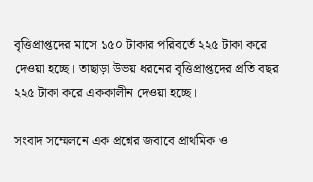বৃত্তিপ্রাপ্তদের মাসে ১৫০ টাকার পরিবর্তে ২২৫ টাকা করে দেওয়া হচ্ছে। তাছাড়া উভয় ধরনের বৃত্তিপ্রাপ্তদের প্রতি বছর ২২৫ টাকা করে এককালীন দেওয়া হচ্ছে।

সংবাদ সম্মেলনে এক প্রশ্নের জবাবে প্রাথমিক ও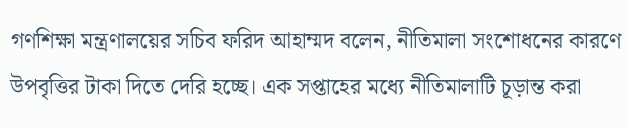গণশিক্ষা মন্ত্রণালয়ের সচিব ফরিদ আহাম্মদ বলেন, নীতিমালা সংশোধনের কারণে উপবৃত্তির টাকা দিতে দেরি হচ্ছে। এক সপ্তাহের মধ্যে নীতিমালাটি চূড়ান্ত করা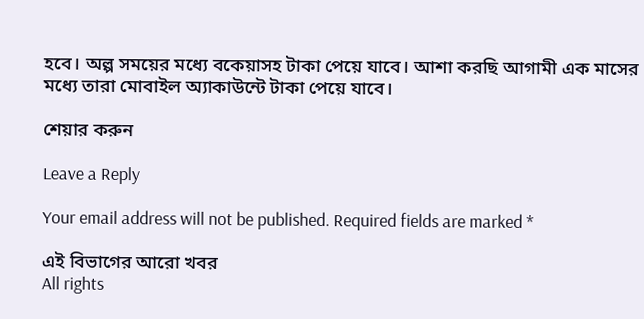হবে। অল্প সময়ের মধ্যে বকেয়াসহ টাকা পেয়ে যাবে। আশা করছি আগামী এক মাসের মধ্যে তারা মোবাইল অ্যাকাউন্টে টাকা পেয়ে যাবে।

শেয়ার করুন

Leave a Reply

Your email address will not be published. Required fields are marked *

এই বিভাগের আরো খবর
All rights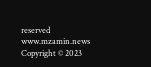reserved www.mzamin.news Copyright © 2023